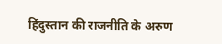हिंदुस्तान की राजनीति के अरुण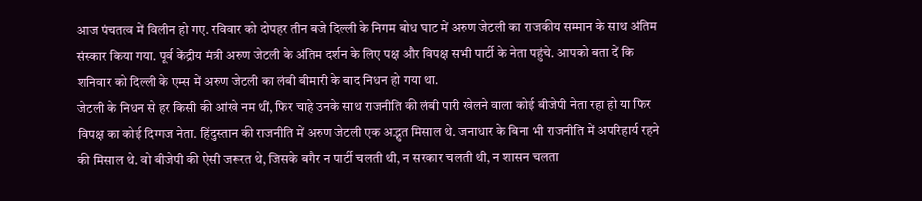आज पंचतत्व में विलीन हो गए. रविवार को दोपहर तीन बजे दिल्ली के निगम बोध घाट में अरुण जेटली का राजकीय सम्मान के साथ अंतिम संस्कार किया गया. पूर्व केंद्रीय मंत्री अरुण जेटली के अंतिम दर्शन के लिए पक्ष और विपक्ष सभी पार्टी के नेता पहुंचे. आपको बता दें कि शनिवार को दिल्ली के एम्स में अरुण जेटली का लंबी बीमारी के बाद निधन हो गया था.
जेटली के निधन से हर किसी की आंखे नम थीं, फिर चाहे उनके साथ राजनीति की लंबी पारी खेलने वाला कोई बीजेपी नेता रहा हो या फिर विपक्ष का कोई दिग्गज नेता. हिंदुस्तान की राजनीति में अरुण जेटली एक अद्भुत मिसाल थे. जनाधार के बिना भी राजनीति में अपरिहार्य रहने की मिसाल थे. वो बीजेपी की ऐसी जरूरत थे, जिसके बगैर न पार्टी चलती थी, न सरकार चलती थी, न शासन चलता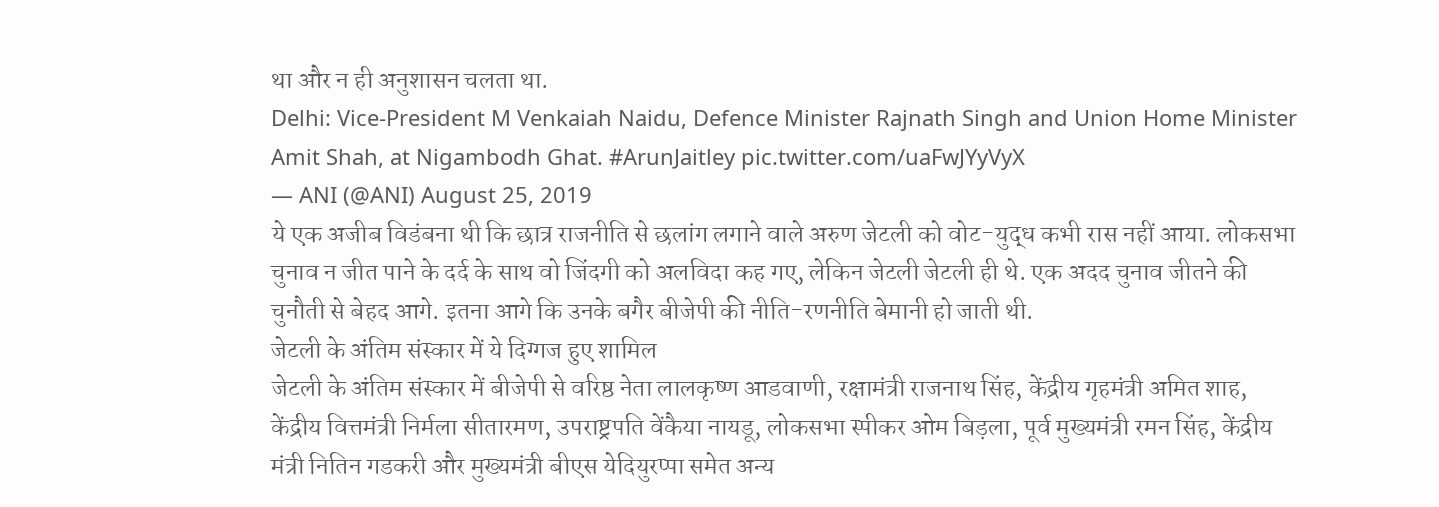था और न ही अनुशासन चलता था.
Delhi: Vice-President M Venkaiah Naidu, Defence Minister Rajnath Singh and Union Home Minister Amit Shah, at Nigambodh Ghat. #ArunJaitley pic.twitter.com/uaFwJYyVyX
— ANI (@ANI) August 25, 2019
ये एक अजीब विडंबना थी कि छात्र राजनीति से छलांग लगाने वाले अरुण जेटली को वोट-युद्ध कभी रास नहीं आया. लोकसभा चुनाव न जीत पाने के दर्द के साथ वो जिंदगी को अलविदा कह गए, लेकिन जेटली जेटली ही थे. एक अदद चुनाव जीतने की चुनौती से बेहद आगे. इतना आगे कि उनके बगैर बीजेपी की नीति-रणनीति बेमानी हो जाती थी.
जेटली के अंतिम संस्कार में ये दिग्गज हुए शामिल
जेटली के अंतिम संस्कार में बीजेपी से वरिष्ठ नेता लालकृष्ण आडवाणी, रक्षामंत्री राजनाथ सिंह, केंद्रीय गृहमंत्री अमित शाह, केंद्रीय वित्तमंत्री निर्मला सीतारमण, उपराष्ट्रपति वेंकैया नायडू, लोकसभा स्पीकर ओम बिड़ला, पूर्व मुख्यमंत्री रमन सिंह, केंद्रीय मंत्री नितिन गडकरी और मुख्यमंत्री बीएस येदियुरप्पा समेत अन्य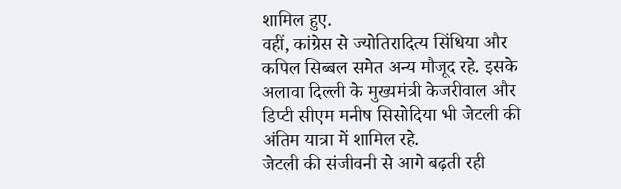शामिल हुए.
वहीं, कांग्रेस से ज्योतिरादित्य सिंधिया और कपिल सिब्बल समेत अन्य मौजूद रहे. इसके अलावा दिल्ली के मुख्यमंत्री केजरीवाल और डिप्टी सीएम मनीष सिसोदिया भी जेटली की अंतिम यात्रा में शामिल रहे.
जेटली की संजीवनी से आगे बढ़ती रही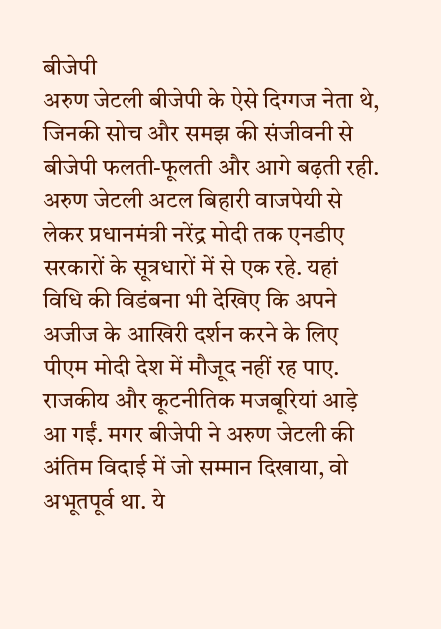बीजेपी
अरुण जेटली बीजेपी के ऐसे दिग्गज नेता थे, जिनकी सोच और समझ की संजीवनी से बीजेपी फलती-फूलती और आगे बढ़ती रही. अरुण जेटली अटल बिहारी वाजपेयी से लेकर प्रधानमंत्री नरेंद्र मोदी तक एनडीए सरकारों के सूत्रधारों में से एक रहे. यहां विधि की विडंबना भी देखिए कि अपने अजीज के आखिरी दर्शन करने के लिए पीएम मोदी देश में मौजूद नहीं रह पाए. राजकीय और कूटनीतिक मजबूरियां आड़े आ गईं. मगर बीजेपी ने अरुण जेटली की अंतिम विदाई में जो सम्मान दिखाया, वो अभूतपूर्व था. ये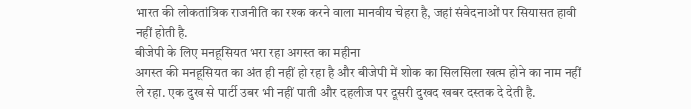भारत की लोकतांत्रिक राजनीति का रश्क करने वाला मानवीय चेहरा है, जहां संवेदनाओं पर सियासत हावी नहीं होती है.
बीजेपी के लिए मनहूसियत भरा रहा अगस्त का महीना
अगस्त की मनहूसियत का अंत ही नहीं हो रहा है और बीजेपी में शोक का सिलसिला खत्म होने का नाम नहीं ले रहा. एक दुख से पार्टी उबर भी नहीं पाती और दहलीज पर दूसरी दुखद खबर दस्तक दे देती है.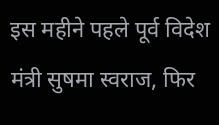इस महीने पहले पूर्व विदेश मंत्री सुषमा स्वराज, फिर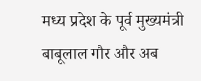मध्य प्रदेश के पूर्व मुख्यमंत्री बाबूलाल गौर और अब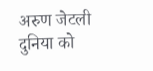अरुण जेटली दुनिया को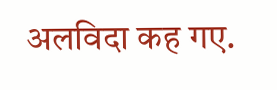अलविदा कह गए.